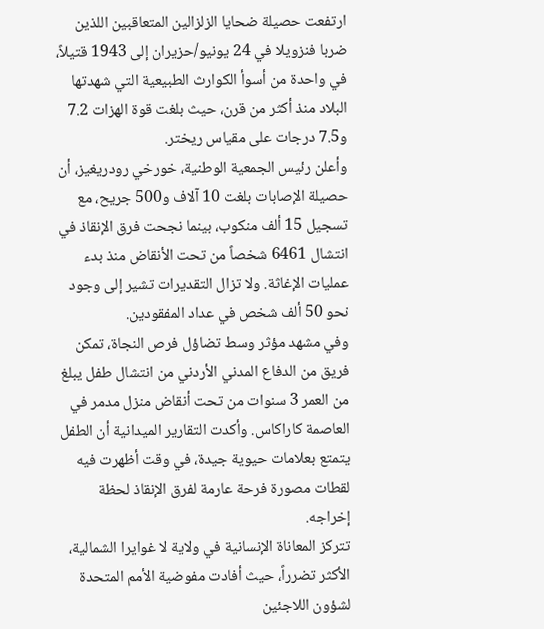ارتفعت حصيلة ضحايا الزلزالين المتعاقبين اللذين ضربا فنزويلا في 24 يونيو/حزيران إلى 1943 قتيلاً، في واحدة من أسوأ الكوارث الطبيعية التي شهدتها البلاد منذ أكثر من قرن، حيث بلغت قوة الهزات 7.2 و7.5 درجات على مقياس ريختر.
وأعلن رئيس الجمعية الوطنية، خورخي رودريغيز، أن حصيلة الإصابات بلغت 10 آلاف و500 جريح، مع تسجيل 15 ألف منكوب، بينما نجحت فرق الإنقاذ في انتشال 6461 شخصاً من تحت الأنقاض منذ بدء عمليات الإغاثة. ولا تزال التقديرات تشير إلى وجود نحو 50 ألف شخص في عداد المفقودين.
وفي مشهد مؤثر وسط تضاؤل فرص النجاة، تمكن فريق من الدفاع المدني الأردني من انتشال طفل يبلغ من العمر 3 سنوات من تحت أنقاض منزل مدمر في العاصمة كاراكاس. وأكدت التقارير الميدانية أن الطفل يتمتع بعلامات حيوية جيدة، في وقت أظهرت فيه لقطات مصورة فرحة عارمة لفرق الإنقاذ لحظة إخراجه.
تتركز المعاناة الإنسانية في ولاية لا غوايرا الشمالية، الأكثر تضرراً، حيث أفادت مفوضية الأمم المتحدة لشؤون اللاجئين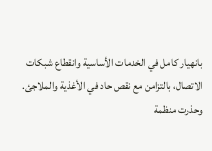بانهيار كامل في الخدمات الأساسية وانقطاع شبكات الاتصال، بالتزامن مع نقص حاد في الأغذية والملاجئ.
وحذرت منظمة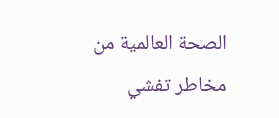الصحة العالمية من مخاطر تفشي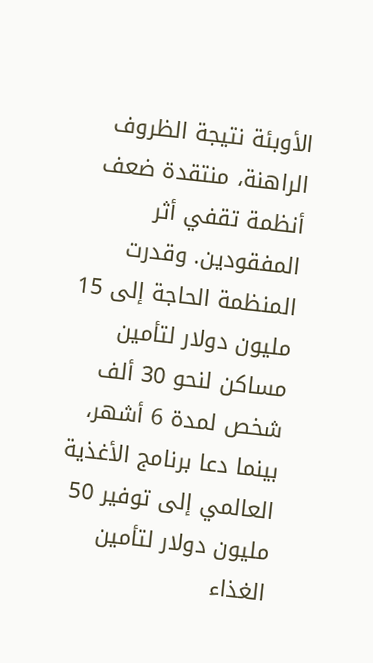الأوبئة نتيجة الظروف الراهنة، منتقدة ضعف أنظمة تقفي أثر المفقودين. وقدرت المنظمة الحاجة إلى 15 مليون دولار لتأمين مساكن لنحو 30 ألف شخص لمدة 6 أشهر، بينما دعا برنامج الأغذية العالمي إلى توفير 50 مليون دولار لتأمين الغذاء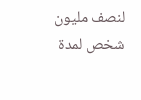لنصف مليون شخص لمدة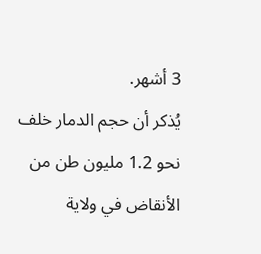3 أشهر.
يُذكر أن حجم الدمار خلف نحو 1.2 مليون طن من الأنقاض في ولاية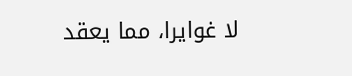لا غوايرا، مما يعقد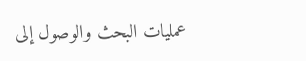عمليات البحث والوصول إلى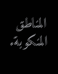المناطق المنكوبة.